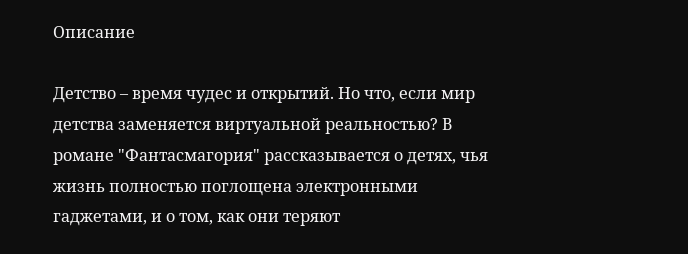Описание

Детство – время чудес и открытий. Но что, если мир детства заменяется виртуальной реальностью? В романе "Фантасмагория" рассказывается о детях, чья жизнь полностью поглощена электронными гаджетами, и о том, как они теряют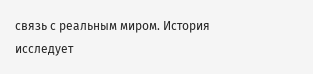связь с реальным миром. История исследует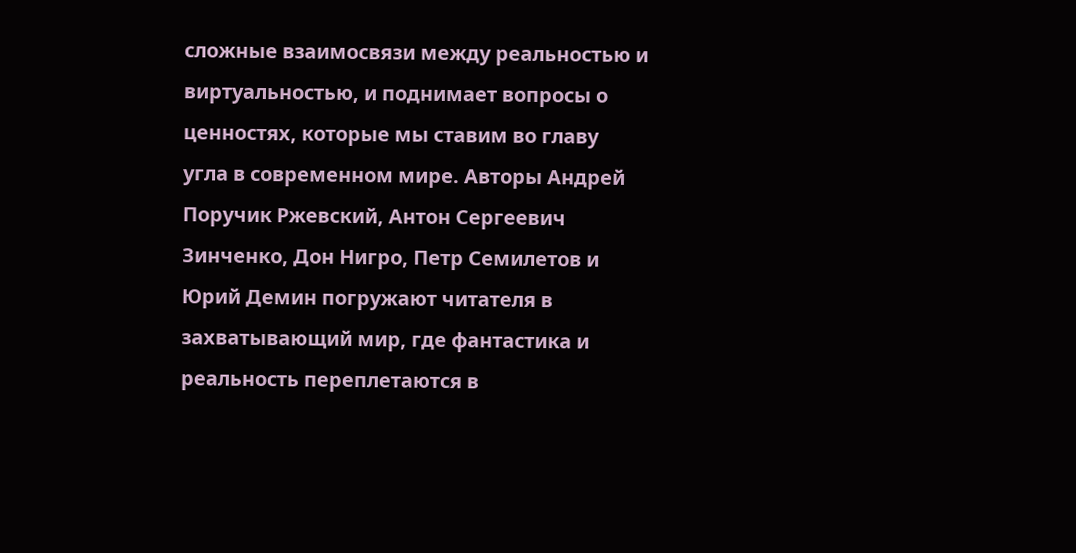сложные взаимосвязи между реальностью и виртуальностью, и поднимает вопросы о ценностях, которые мы ставим во главу угла в современном мире. Авторы Андрей Поручик Ржевский, Антон Сергеевич Зинченко, Дон Нигро, Петр Семилетов и Юрий Демин погружают читателя в захватывающий мир, где фантастика и реальность переплетаются в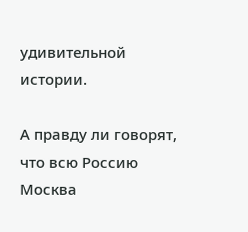удивительной истории.

А правду ли говорят, что всю Россию Москва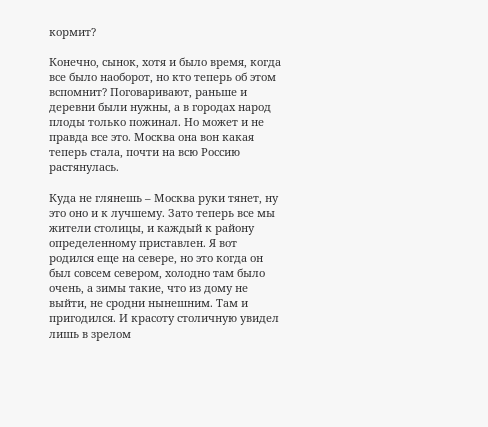кормит?

Конечно, сынок, хотя и было время, когда все было наоборот, но кто теперь об этом вспомнит? Поговаривают, раньше и деревни были нужны, а в городах народ плоды только пожинал. Но может и не правда все это. Москва она вон какая теперь стала, почти на всю Россию растянулась.

Куда не глянешь – Москва руки тянет, ну это оно и к лучшему. Зато теперь все мы жители столицы, и каждый к району определенному приставлен. Я вот родился еще на севере, но это когда он был совсем севером, холодно там было очень, а зимы такие, что из дому не выйти, не сродни нынешним. Там и пригодился. И красоту столичную увидел лишь в зрелом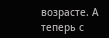возрасте. А теперь с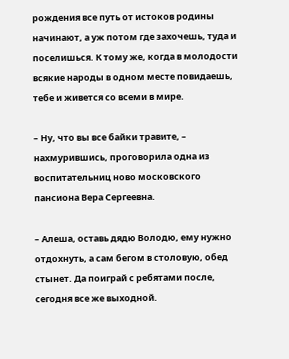рождения все путь от истоков родины начинают, а уж потом где захочешь, туда и поселишься. К тому же, когда в молодости всякие народы в одном месте повидаешь, тебе и живется со всеми в мире.

– Ну, что вы все байки травите, – нахмурившись, проговорила одна из воспитательниц ново московского пансиона Вера Сергеевна.

– Алеша, оставь дядю Володю, ему нужно отдохнуть, а сам бегом в столовую, обед стынет. Да поиграй с ребятами после, сегодня все же выходной.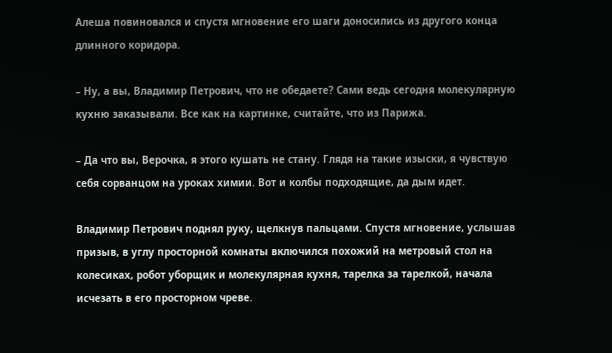Алеша повиновался и спустя мгновение его шаги доносились из другого конца длинного коридора.

– Ну, а вы, Владимир Петрович, что не обедаете? Сами ведь сегодня молекулярную кухню заказывали. Все как на картинке, считайте, что из Парижа.

– Да что вы, Верочка, я этого кушать не стану. Глядя на такие изыски, я чувствую себя сорванцом на уроках химии. Вот и колбы подходящие, да дым идет.

Владимир Петрович поднял руку, щелкнув пальцами. Спустя мгновение, услышав призыв, в углу просторной комнаты включился похожий на метровый стол на колесиках, робот уборщик и молекулярная кухня, тарелка за тарелкой, начала исчезать в его просторном чреве.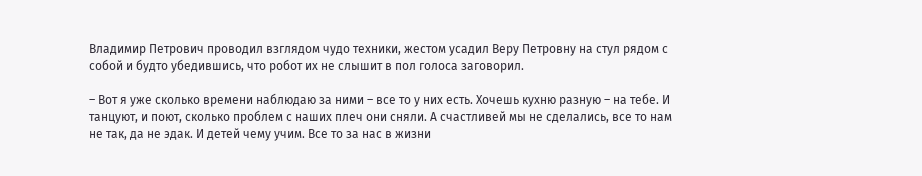Владимир Петрович проводил взглядом чудо техники, жестом усадил Веру Петровну на стул рядом с собой и будто убедившись, что робот их не слышит в пол голоса заговорил.

– Вот я уже сколько времени наблюдаю за ними – все то у них есть. Хочешь кухню разную – на тебе. И танцуют, и поют, сколько проблем с наших плеч они сняли. А счастливей мы не сделались, все то нам не так, да не эдак. И детей чему учим. Все то за нас в жизни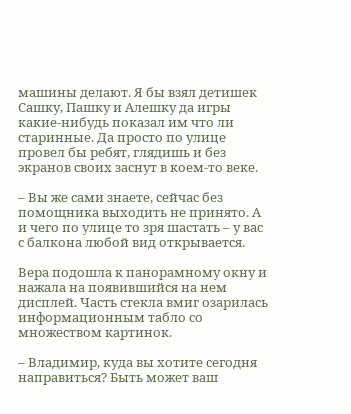машины делают. Я бы взял детишек Сашку, Пашку и Алешку да игры какие-нибудь показал им что ли старинные. Да просто по улице провел бы ребят, глядишь и без экранов своих заснут в коем-то веке.

– Вы же сами знаете, сейчас без помощника выходить не принято. А и чего по улице то зря шастать – у вас с балкона любой вид открывается.

Вера подошла к панорамному окну и нажала на появившийся на нем дисплей. Часть стекла вмиг озарилась информационным табло со множеством картинок.

– Владимир, куда вы хотите сегодня направиться? Быть может ваш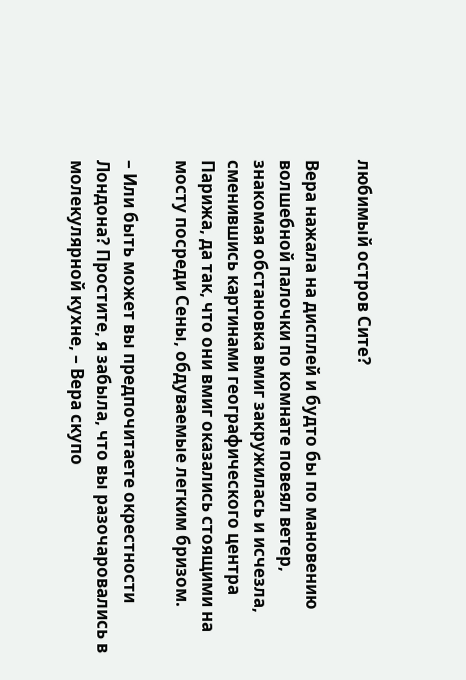любимый остров Сите?

Вера нажала на дисплей и будто бы по мановению волшебной палочки по комнате повеял ветер, знакомая обстановка вмиг закружилась и исчезла, сменившись картинами географического центра Парижа, да так, что они вмиг оказались стоящими на мосту посреди Сены, обдуваемые легким бризом.

– Или быть может вы предпочитаете окрестности Лондона? Простите, я забыла, что вы разочаровались в молекулярной кухне, – Вера скупо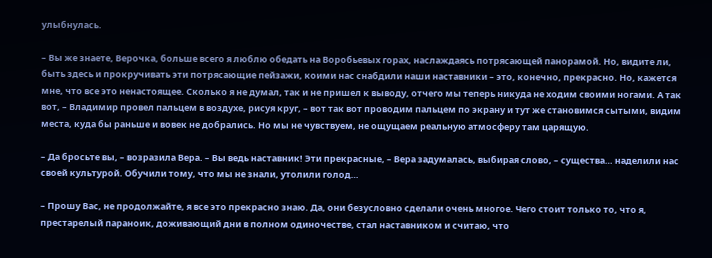улыбнулась.

– Вы же знаете, Верочка, больше всего я люблю обедать на Воробьевых горах, наслаждаясь потрясающей панорамой. Но, видите ли, быть здесь и прокручивать эти потрясающие пейзажи, коими нас снабдили наши наставники – это, конечно, прекрасно. Но, кажется мне, что все это ненастоящее. Сколько я не думал, так и не пришел к выводу, отчего мы теперь никуда не ходим своими ногами. А так вот, – Владимир провел пальцем в воздухе, рисуя круг, – вот так вот проводим пальцем по экрану и тут же становимся сытыми, видим места, куда бы раньше и вовек не добрались. Но мы не чувствуем, не ощущаем реальную атмосферу там царящую.

– Да бросьте вы, – возразила Вера. – Вы ведь наставник! Эти прекрасные, – Вера задумалась, выбирая слово, – существа… наделили нас своей культурой. Обучили тому, что мы не знали, утолили голод…

– Прошу Вас, не продолжайте, я все это прекрасно знаю. Да, они безусловно сделали очень многое. Чего стоит только то, что я, престарелый параноик, доживающий дни в полном одиночестве, стал наставником и считаю, что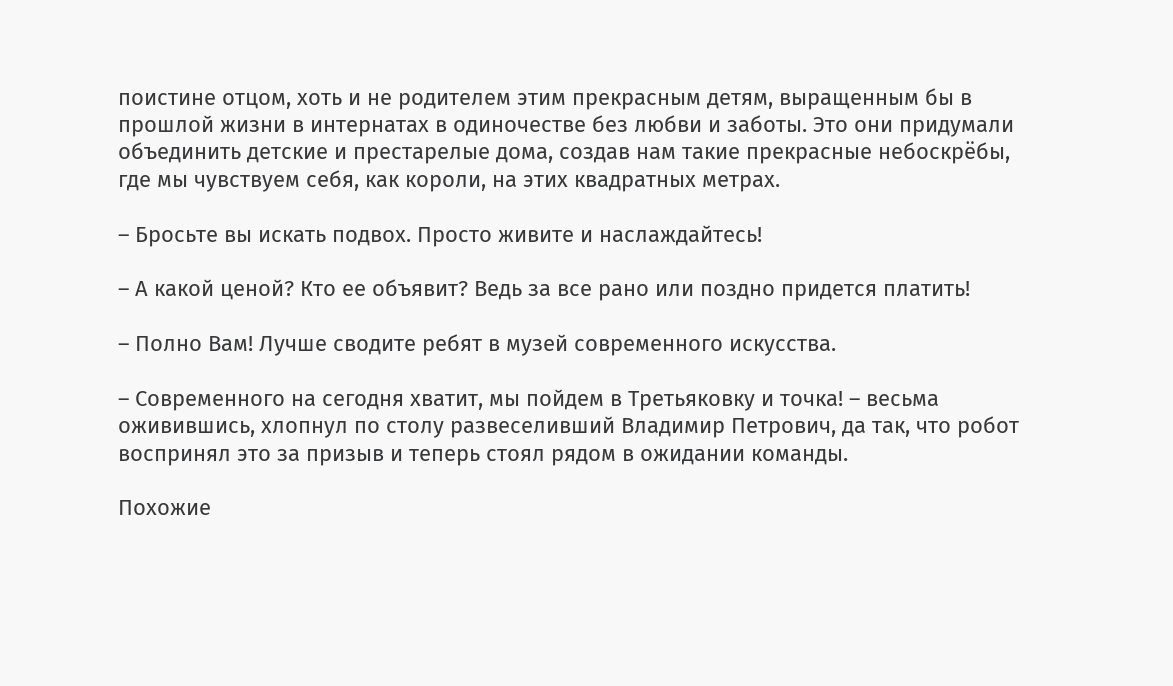поистине отцом, хоть и не родителем этим прекрасным детям, выращенным бы в прошлой жизни в интернатах в одиночестве без любви и заботы. Это они придумали объединить детские и престарелые дома, создав нам такие прекрасные небоскрёбы, где мы чувствуем себя, как короли, на этих квадратных метрах.

– Бросьте вы искать подвох. Просто живите и наслаждайтесь!

– А какой ценой? Кто ее объявит? Ведь за все рано или поздно придется платить!

– Полно Вам! Лучше сводите ребят в музей современного искусства.

– Современного на сегодня хватит, мы пойдем в Третьяковку и точка! – весьма оживившись, хлопнул по столу развеселивший Владимир Петрович, да так, что робот воспринял это за призыв и теперь стоял рядом в ожидании команды.

Похожие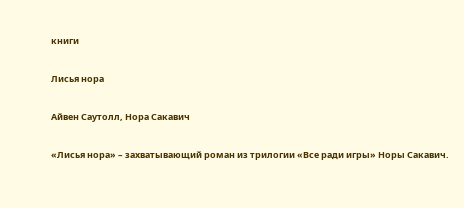книги

Лисья нора

Айвен Саутолл, Нора Сакавич

«Лисья нора» – захватывающий роман из трилогии «Все ради игры» Норы Сакавич.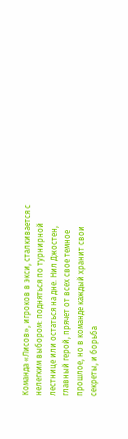Команда «Лисов», игроков в экси, сталкивается с нелегким выбором: подняться по турнирной лестнице или остаться на дне. Нил Джостен, главный герой, прячет от всех свое темное прошлое, но в команде каждый хранит свои секреты, и борьба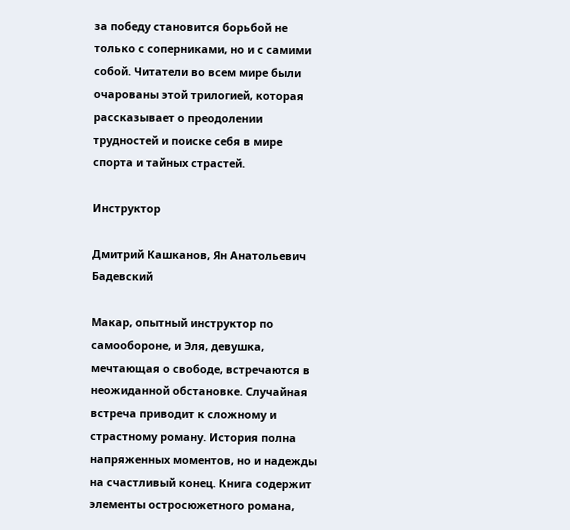за победу становится борьбой не только с соперниками, но и с самими собой. Читатели во всем мире были очарованы этой трилогией, которая рассказывает о преодолении трудностей и поиске себя в мире спорта и тайных страстей.

Инструктор

Дмитрий Кашканов, Ян Анатольевич Бадевский

Макар, опытный инструктор по самообороне, и Эля, девушка, мечтающая о свободе, встречаются в неожиданной обстановке. Случайная встреча приводит к сложному и страстному роману. История полна напряженных моментов, но и надежды на счастливый конец. Книга содержит элементы остросюжетного романа,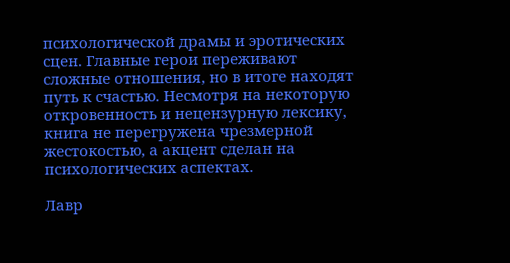психологической драмы и эротических сцен. Главные герои переживают сложные отношения, но в итоге находят путь к счастью. Несмотря на некоторую откровенность и нецензурную лексику, книга не перегружена чрезмерной жестокостью, а акцент сделан на психологических аспектах.

Лавр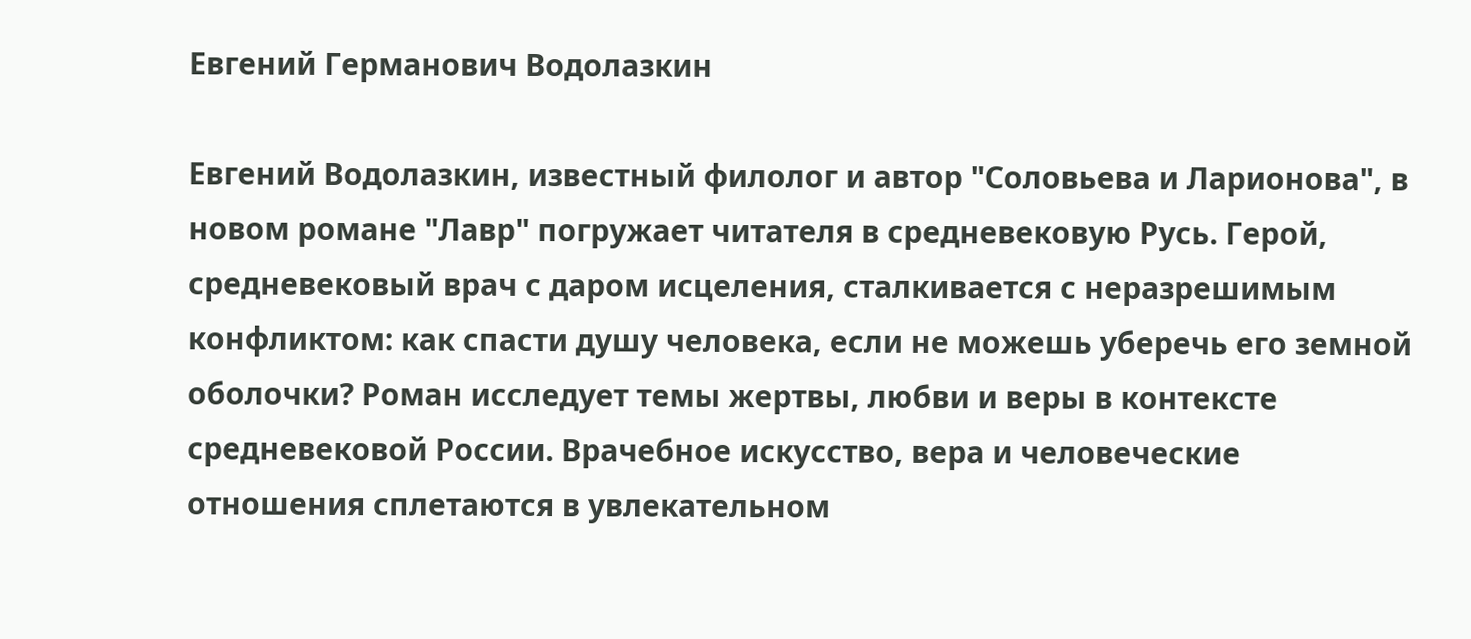Евгений Германович Водолазкин

Евгений Водолазкин, известный филолог и автор "Соловьева и Ларионова", в новом романе "Лавр" погружает читателя в средневековую Русь. Герой, средневековый врач с даром исцеления, сталкивается с неразрешимым конфликтом: как спасти душу человека, если не можешь уберечь его земной оболочки? Роман исследует темы жертвы, любви и веры в контексте средневековой России. Врачебное искусство, вера и человеческие отношения сплетаются в увлекательном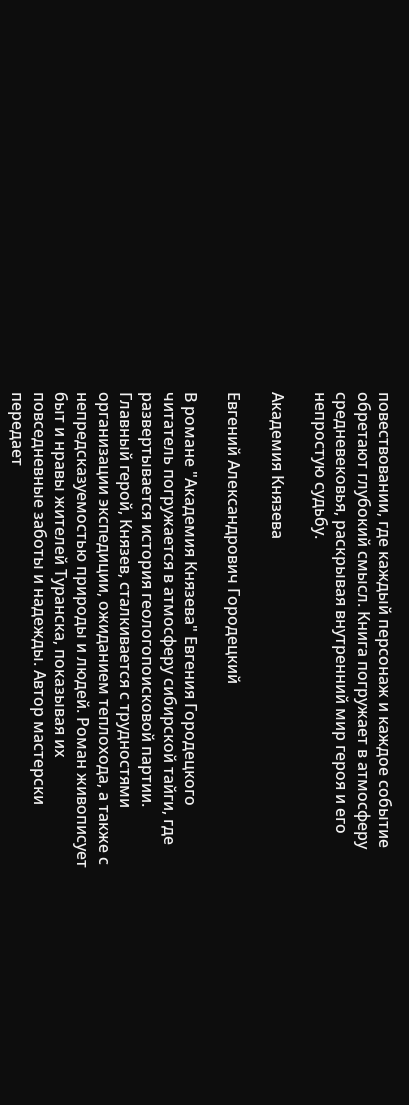повествовании, где каждый персонаж и каждое событие обретают глубокий смысл. Книга погружает в атмосферу средневековья, раскрывая внутренний мир героя и его непростую судьбу.

Академия Князева

Евгений Александрович Городецкий

В романе "Академия Князева" Евгения Городецкого читатель погружается в атмосферу сибирской тайги, где развертывается история геологопоисковой партии. Главный герой, Князев, сталкивается с трудностями организации экспедиции, ожиданием теплохода, а также с непредсказуемостью природы и людей. Роман живописует быт и нравы жителей Туранска, показывая их повседневные заботы и надежды. Автор мастерски передает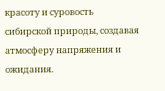красоту и суровость сибирской природы, создавая атмосферу напряжения и ожидания.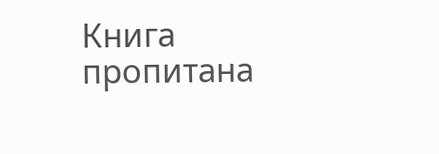Книга пропитана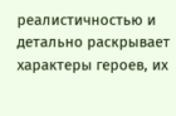реалистичностью и детально раскрывает характеры героев, их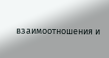взаимоотношения и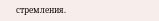стремления.